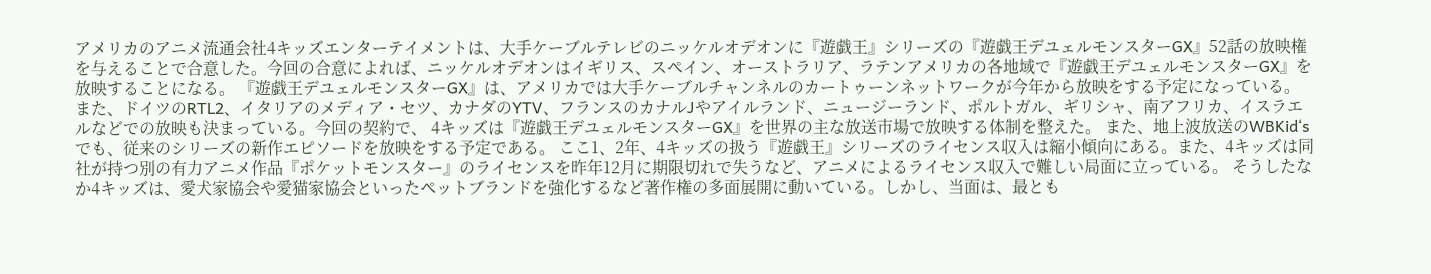アメリカのアニメ流通会社4キッズエンターテイメントは、大手ケーブルテレビのニッケルオデオンに『遊戯王』シリーズの『遊戯王デユェルモンスターGX』52話の放映権を与えることで合意した。今回の合意によれば、ニッケルオデオンはイギリス、スペイン、オーストラリア、ラテンアメリカの各地域で『遊戯王デユェルモンスターGX』を放映することになる。 『遊戯王デユェルモンスターGX』は、アメリカでは大手ケーブルチャンネルのカートゥーンネットワークが今年から放映をする予定になっている。 また、ドイツのRTL2、イタリアのメディア・セツ、カナダのYTV、フランスのカナルJやアイルランド、ニュージーランド、ポルトガル、ギリシャ、南アフリカ、イスラエルなどでの放映も決まっている。今回の契約で、 4キッズは『遊戯王デユェルモンスターGX』を世界の主な放送市場で放映する体制を整えた。 また、地上波放送のWBKid‘sでも、従来のシリーズの新作エピソードを放映をする予定である。 ここ1、2年、4キッズの扱う『遊戯王』シリーズのライセンス収入は縮小傾向にある。また、4キッズは同社が持つ別の有力アニメ作品『ポケットモンスター』のライセンスを昨年12月に期限切れで失うなど、アニメによるライセンス収入で難しい局面に立っている。 そうしたなか4キッズは、愛犬家協会や愛猫家協会といったペットブランドを強化するなど著作権の多面展開に動いている。しかし、当面は、最とも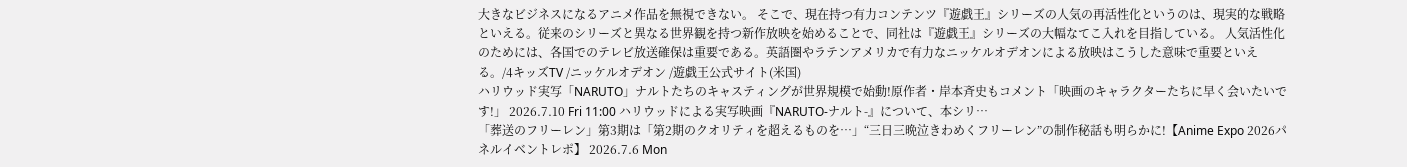大きなビジネスになるアニメ作品を無視できない。 そこで、現在持つ有力コンテンツ『遊戯王』シリーズの人気の再活性化というのは、現実的な戦略といえる。従来のシリーズと異なる世界観を持つ新作放映を始めることで、同社は『遊戯王』シリーズの大幅なてこ入れを目指している。 人気活性化のためには、各国でのテレビ放送確保は重要である。英語圏やラテンアメリカで有力なニッケルオデオンによる放映はこうした意味で重要といえる。/4キッズTV /ニッケルオデオン /遊戯王公式サイト(米国)
ハリウッド実写「NARUTO」ナルトたちのキャスティングが世界規模で始動!原作者・岸本斉史もコメント「映画のキャラクターたちに早く会いたいです!」 2026.7.10 Fri 11:00 ハリウッドによる実写映画『NARUTO-ナルト-』について、本シリ…
「葬送のフリーレン」第3期は「第2期のクオリティを超えるものを…」“三日三晩泣きわめくフリーレン”の制作秘話も明らかに!【Anime Expo 2026パネルイベントレポ】 2026.7.6 Mon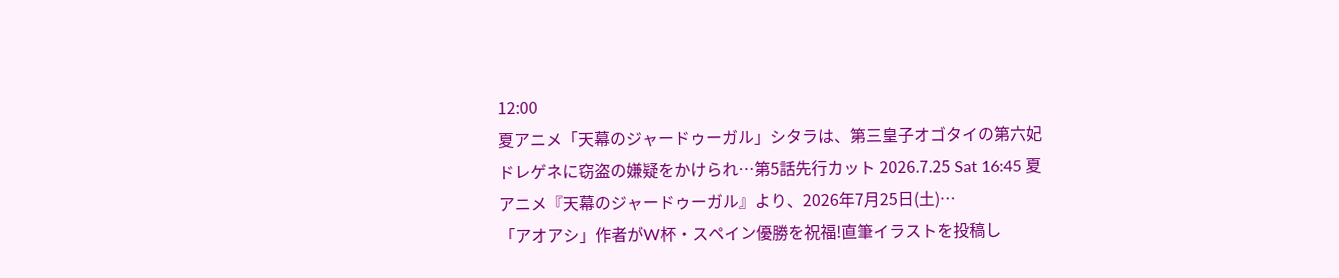12:00
夏アニメ「天幕のジャードゥーガル」シタラは、第三皇子オゴタイの第六妃ドレゲネに窃盗の嫌疑をかけられ…第5話先行カット 2026.7.25 Sat 16:45 夏アニメ『天幕のジャードゥーガル』より、2026年7月25日(土)…
「アオアシ」作者がW杯・スペイン優勝を祝福!直筆イラストを投稿し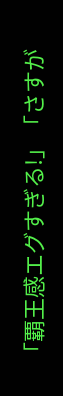「覇王感エグすぎる!」「さすが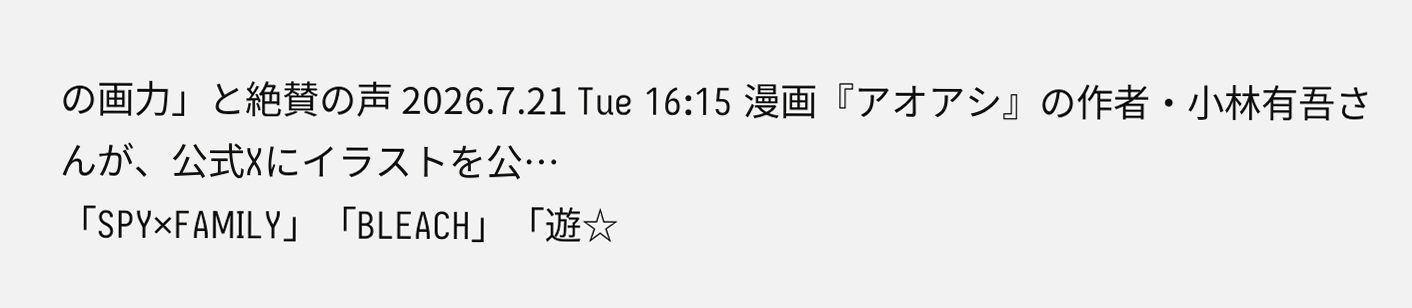の画力」と絶賛の声 2026.7.21 Tue 16:15 漫画『アオアシ』の作者・小林有吾さんが、公式Xにイラストを公…
「SPY×FAMILY」「BLEACH」「遊☆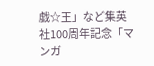戯☆王」など集英社100周年記念「マンガ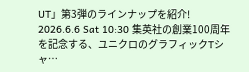UT」第3弾のラインナップを紹介! 2026.6.6 Sat 10:30 集英社の創業100周年を記念する、ユニクロのグラフィックTシャ…